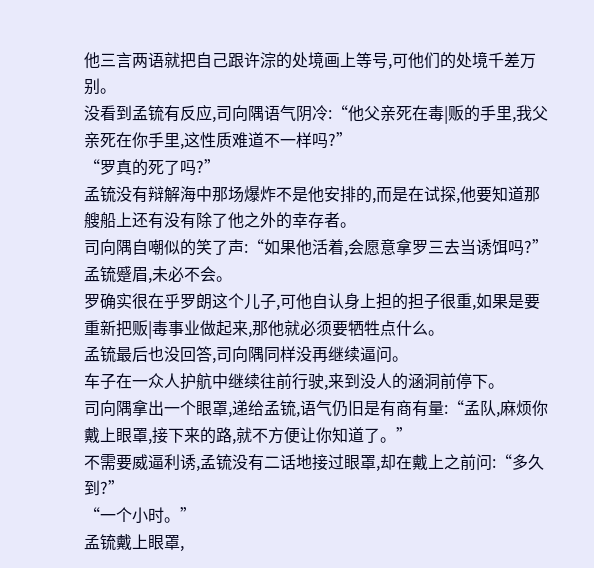他三言两语就把自己跟许淙的处境画上等号,可他们的处境千差万别。
没看到孟锍有反应,司向隅语气阴冷:“他父亲死在毒|贩的手里,我父亲死在你手里,这性质难道不一样吗?”
“罗真的死了吗?”
孟锍没有辩解海中那场爆炸不是他安排的,而是在试探,他要知道那艘船上还有没有除了他之外的幸存者。
司向隅自嘲似的笑了声:“如果他活着,会愿意拿罗三去当诱饵吗?”
孟锍蹙眉,未必不会。
罗确实很在乎罗朗这个儿子,可他自认身上担的担子很重,如果是要重新把贩|毒事业做起来,那他就必须要牺牲点什么。
孟锍最后也没回答,司向隅同样没再继续逼问。
车子在一众人护航中继续往前行驶,来到没人的涵洞前停下。
司向隅拿出一个眼罩,递给孟锍,语气仍旧是有商有量:“孟队,麻烦你戴上眼罩,接下来的路,就不方便让你知道了。”
不需要威逼利诱,孟锍没有二话地接过眼罩,却在戴上之前问:“多久到?”
“一个小时。”
孟锍戴上眼罩,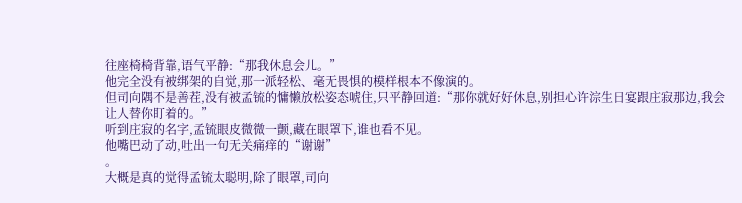往座椅椅背靠,语气平静:“那我休息会儿。”
他完全没有被绑架的自觉,那一派轻松、毫无畏惧的模样根本不像演的。
但司向隅不是善茬,没有被孟锍的慵懒放松姿态唬住,只平静回道:“那你就好好休息,别担心许淙生日宴跟庄寂那边,我会让人替你盯着的。”
听到庄寂的名字,孟锍眼皮微微一颤,藏在眼罩下,谁也看不见。
他嘴巴动了动,吐出一句无关痛痒的“谢谢”
。
大概是真的觉得孟锍太聪明,除了眼罩,司向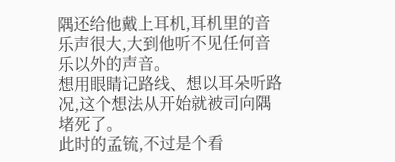隅还给他戴上耳机,耳机里的音乐声很大,大到他听不见任何音乐以外的声音。
想用眼睛记路线、想以耳朵听路况,这个想法从开始就被司向隅堵死了。
此时的孟锍,不过是个看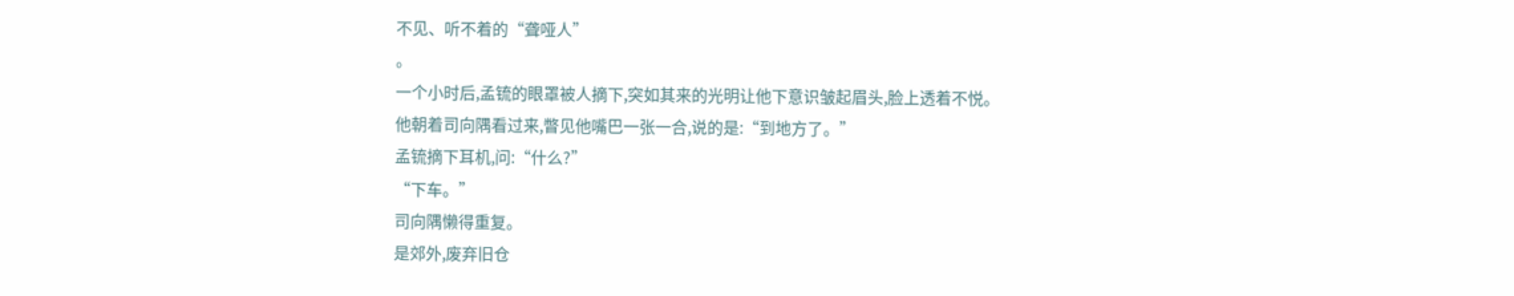不见、听不着的“聋哑人”
。
一个小时后,孟锍的眼罩被人摘下,突如其来的光明让他下意识皱起眉头,脸上透着不悦。
他朝着司向隅看过来,瞥见他嘴巴一张一合,说的是:“到地方了。”
孟锍摘下耳机,问:“什么?”
“下车。”
司向隅懒得重复。
是郊外,废弃旧仓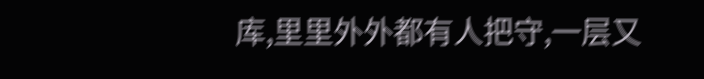库,里里外外都有人把守,一层又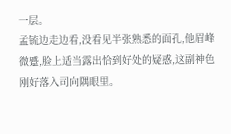一层。
孟锍边走边看,没看见半张熟悉的面孔,他眉峰微蹙,脸上适当露出恰到好处的疑惑,这副神色刚好落入司向隅眼里。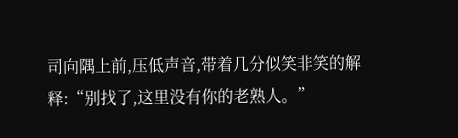司向隅上前,压低声音,带着几分似笑非笑的解释:“别找了,这里没有你的老熟人。”